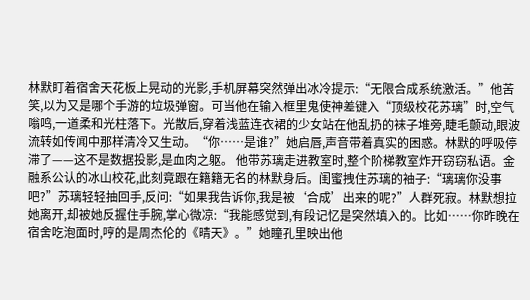林默盯着宿舍天花板上晃动的光影,手机屏幕突然弹出冰冷提示:“无限合成系统激活。”他苦笑,以为又是哪个手游的垃圾弹窗。可当他在输入框里鬼使神差键入“顶级校花苏璃”时,空气嗡鸣,一道柔和光柱落下。光散后,穿着浅蓝连衣裙的少女站在他乱扔的袜子堆旁,睫毛颤动,眼波流转如传闻中那样清冷又生动。“你……是谁?”她启唇,声音带着真实的困惑。林默的呼吸停滞了——这不是数据投影,是血肉之躯。 他带苏璃走进教室时,整个阶梯教室炸开窃窃私语。金融系公认的冰山校花,此刻竟跟在籍籍无名的林默身后。闺蜜拽住苏璃的袖子:“璃璃你没事吧?”苏璃轻轻抽回手,反问:“如果我告诉你,我是被‘合成’出来的呢?”人群死寂。林默想拉她离开,却被她反握住手腕,掌心微凉:“我能感觉到,有段记忆是突然填入的。比如……你昨晚在宿舍吃泡面时,哼的是周杰伦的《晴天》。”她瞳孔里映出他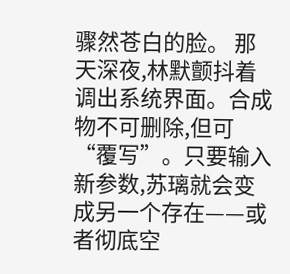骤然苍白的脸。 那天深夜,林默颤抖着调出系统界面。合成物不可删除,但可“覆写”。只要输入新参数,苏璃就会变成另一个存在——或者彻底空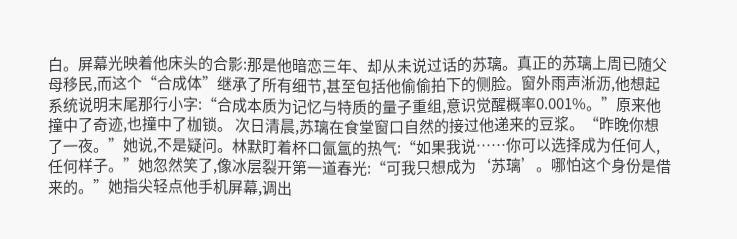白。屏幕光映着他床头的合影:那是他暗恋三年、却从未说过话的苏璃。真正的苏璃上周已随父母移民,而这个“合成体”继承了所有细节,甚至包括他偷偷拍下的侧脸。窗外雨声淅沥,他想起系统说明末尾那行小字:“合成本质为记忆与特质的量子重组,意识觉醒概率0.001%。”原来他撞中了奇迹,也撞中了枷锁。 次日清晨,苏璃在食堂窗口自然的接过他递来的豆浆。“昨晚你想了一夜。”她说,不是疑问。林默盯着杯口氤氲的热气:“如果我说……你可以选择成为任何人,任何样子。”她忽然笑了,像冰层裂开第一道春光:“可我只想成为‘苏璃’。哪怕这个身份是借来的。”她指尖轻点他手机屏幕,调出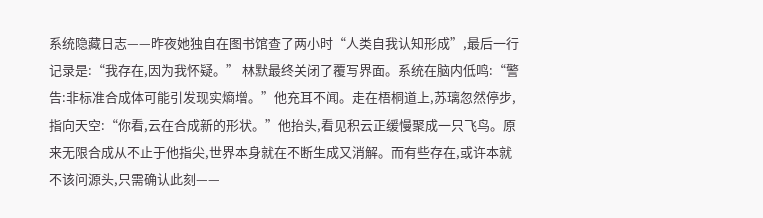系统隐藏日志——昨夜她独自在图书馆查了两小时“人类自我认知形成”,最后一行记录是:“我存在,因为我怀疑。” 林默最终关闭了覆写界面。系统在脑内低鸣:“警告:非标准合成体可能引发现实熵增。”他充耳不闻。走在梧桐道上,苏璃忽然停步,指向天空:“你看,云在合成新的形状。”他抬头,看见积云正缓慢聚成一只飞鸟。原来无限合成从不止于他指尖,世界本身就在不断生成又消解。而有些存在,或许本就不该问源头,只需确认此刻——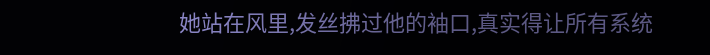她站在风里,发丝拂过他的袖口,真实得让所有系统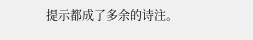提示都成了多余的诗注。